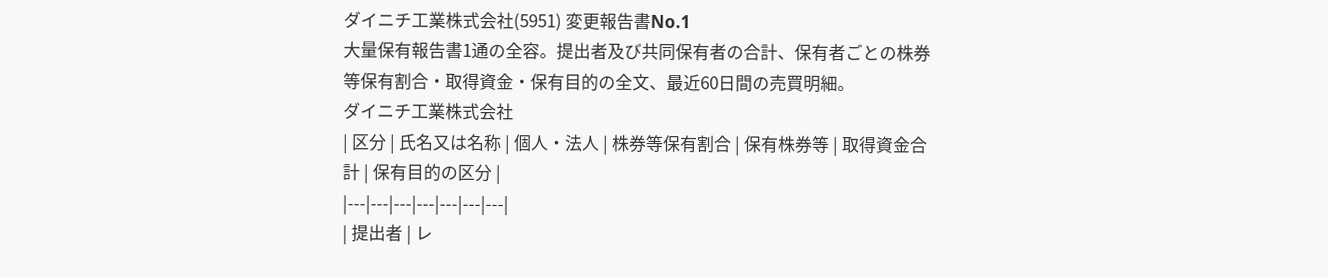ダイニチ工業株式会社(5951) 変更報告書No.1
大量保有報告書1通の全容。提出者及び共同保有者の合計、保有者ごとの株券等保有割合・取得資金・保有目的の全文、最近60日間の売買明細。
ダイニチ工業株式会社
| 区分 | 氏名又は名称 | 個人・法人 | 株券等保有割合 | 保有株券等 | 取得資金合計 | 保有目的の区分 |
|---|---|---|---|---|---|---|
| 提出者 | レ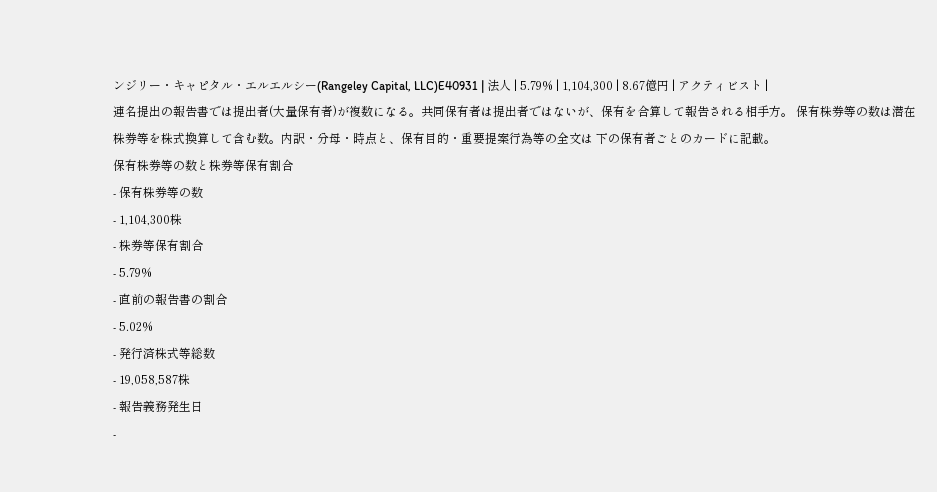ンジリー・キャピタル・エルエルシー(Rangeley Capital, LLC)E40931 | 法人 | 5.79% | 1,104,300 | 8.67億円 | アクティビスト |
連名提出の報告書では提出者(大量保有者)が複数になる。共同保有者は提出者ではないが、保有を合算して報告される相手方。 保有株券等の数は潜在株券等を株式換算して含む数。内訳・分母・時点と、保有目的・重要提案行為等の全文は 下の保有者ごとのカードに記載。
保有株券等の数と株券等保有割合
- 保有株券等の数
- 1,104,300株
- 株券等保有割合
- 5.79%
- 直前の報告書の割合
- 5.02%
- 発行済株式等総数
- 19,058,587株
- 報告義務発生日
-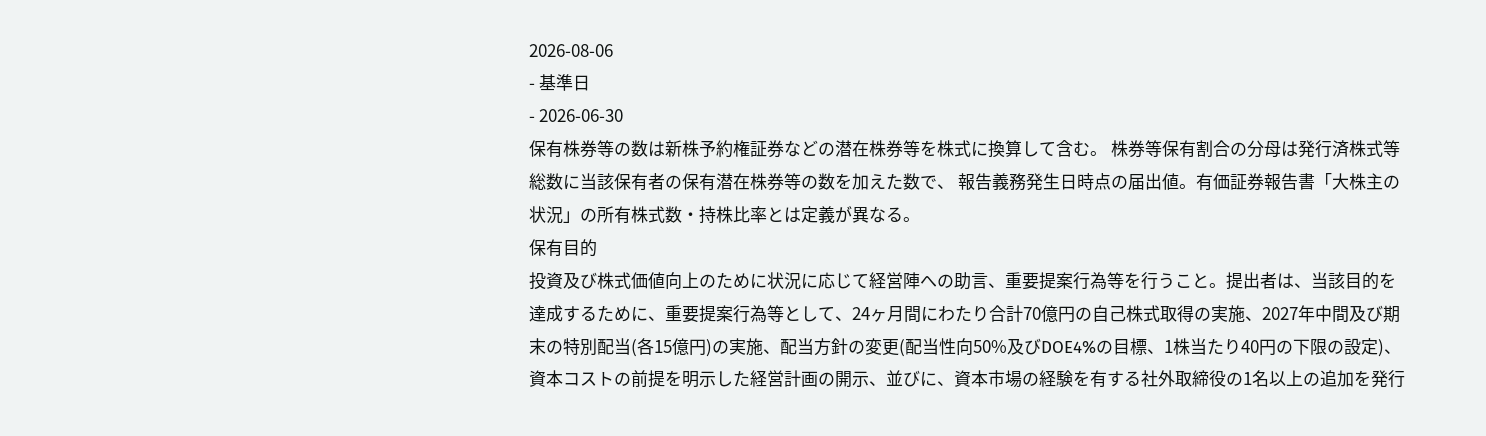2026-08-06
- 基準日
- 2026-06-30
保有株券等の数は新株予約権証券などの潜在株券等を株式に換算して含む。 株券等保有割合の分母は発行済株式等総数に当該保有者の保有潜在株券等の数を加えた数で、 報告義務発生日時点の届出値。有価証券報告書「大株主の状況」の所有株式数・持株比率とは定義が異なる。
保有目的
投資及び株式価値向上のために状況に応じて経営陣への助言、重要提案行為等を行うこと。提出者は、当該目的を達成するために、重要提案行為等として、24ヶ月間にわたり合計70億円の自己株式取得の実施、2027年中間及び期末の特別配当(各15億円)の実施、配当方針の変更(配当性向50%及びDOE4%の目標、1株当たり40円の下限の設定)、資本コストの前提を明示した経営計画の開示、並びに、資本市場の経験を有する社外取締役の1名以上の追加を発行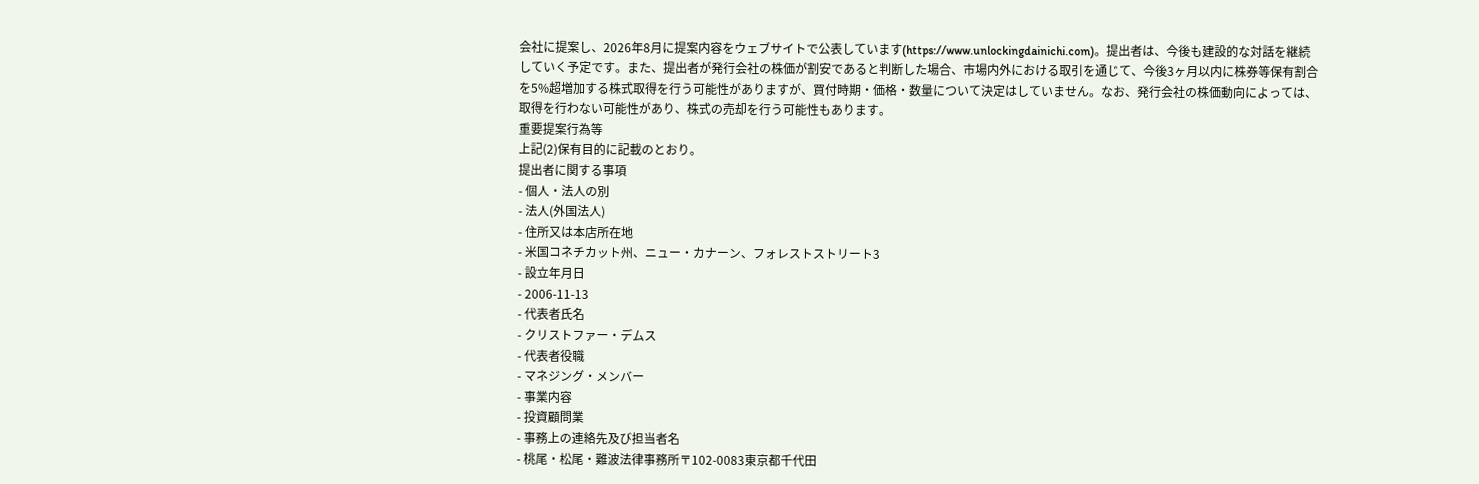会社に提案し、2026年8月に提案内容をウェブサイトで公表しています(https://www.unlockingdainichi.com)。提出者は、今後も建設的な対話を継続していく予定です。また、提出者が発行会社の株価が割安であると判断した場合、市場内外における取引を通じて、今後3ヶ月以内に株券等保有割合を5%超増加する株式取得を行う可能性がありますが、買付時期・価格・数量について決定はしていません。なお、発行会社の株価動向によっては、取得を行わない可能性があり、株式の売却を行う可能性もあります。
重要提案行為等
上記(2)保有目的に記載のとおり。
提出者に関する事項
- 個人・法人の別
- 法人(外国法人)
- 住所又は本店所在地
- 米国コネチカット州、ニュー・カナーン、フォレストストリート3
- 設立年月日
- 2006-11-13
- 代表者氏名
- クリストファー・デムス
- 代表者役職
- マネジング・メンバー
- 事業内容
- 投資顧問業
- 事務上の連絡先及び担当者名
- 桃尾・松尾・難波法律事務所〒102-0083東京都千代田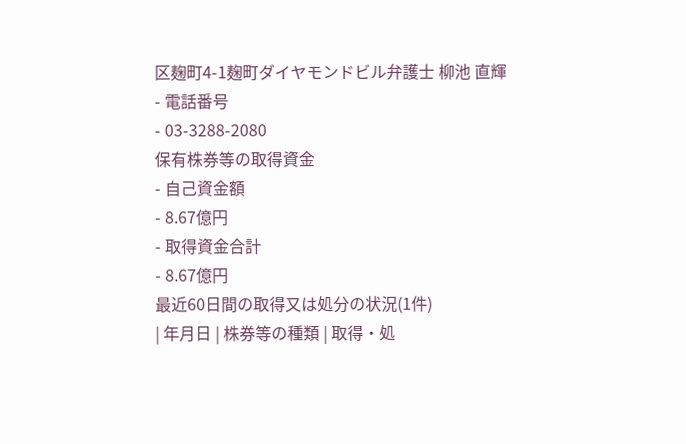区麹町4-1麹町ダイヤモンドビル弁護士 柳池 直輝
- 電話番号
- 03-3288-2080
保有株券等の取得資金
- 自己資金額
- 8.67億円
- 取得資金合計
- 8.67億円
最近60日間の取得又は処分の状況(1件)
| 年月日 | 株券等の種類 | 取得・処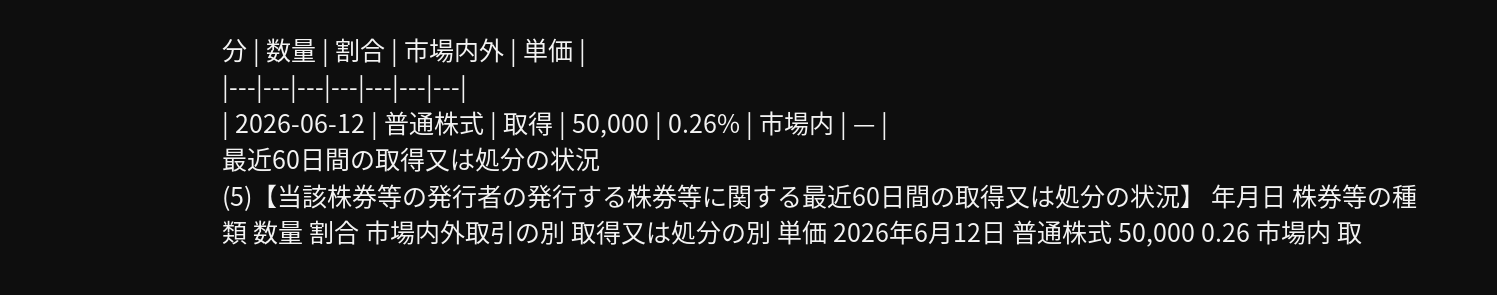分 | 数量 | 割合 | 市場内外 | 単価 |
|---|---|---|---|---|---|---|
| 2026-06-12 | 普通株式 | 取得 | 50,000 | 0.26% | 市場内 | — |
最近60日間の取得又は処分の状況
(5)【当該株券等の発行者の発行する株券等に関する最近60日間の取得又は処分の状況】 年月日 株券等の種類 数量 割合 市場内外取引の別 取得又は処分の別 単価 2026年6月12日 普通株式 50,000 0.26 市場内 取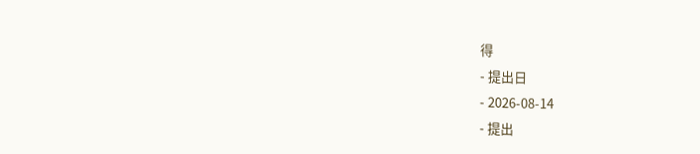得
- 提出日
- 2026-08-14
- 提出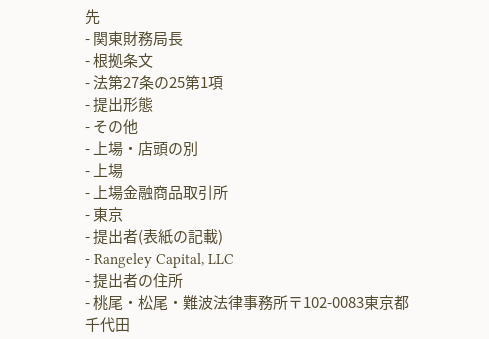先
- 関東財務局長
- 根拠条文
- 法第27条の25第1項
- 提出形態
- その他
- 上場・店頭の別
- 上場
- 上場金融商品取引所
- 東京
- 提出者(表紙の記載)
- Rangeley Capital, LLC
- 提出者の住所
- 桃尾・松尾・難波法律事務所〒102-0083東京都千代田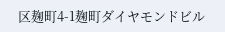区麹町4-1麹町ダイヤモンドビル